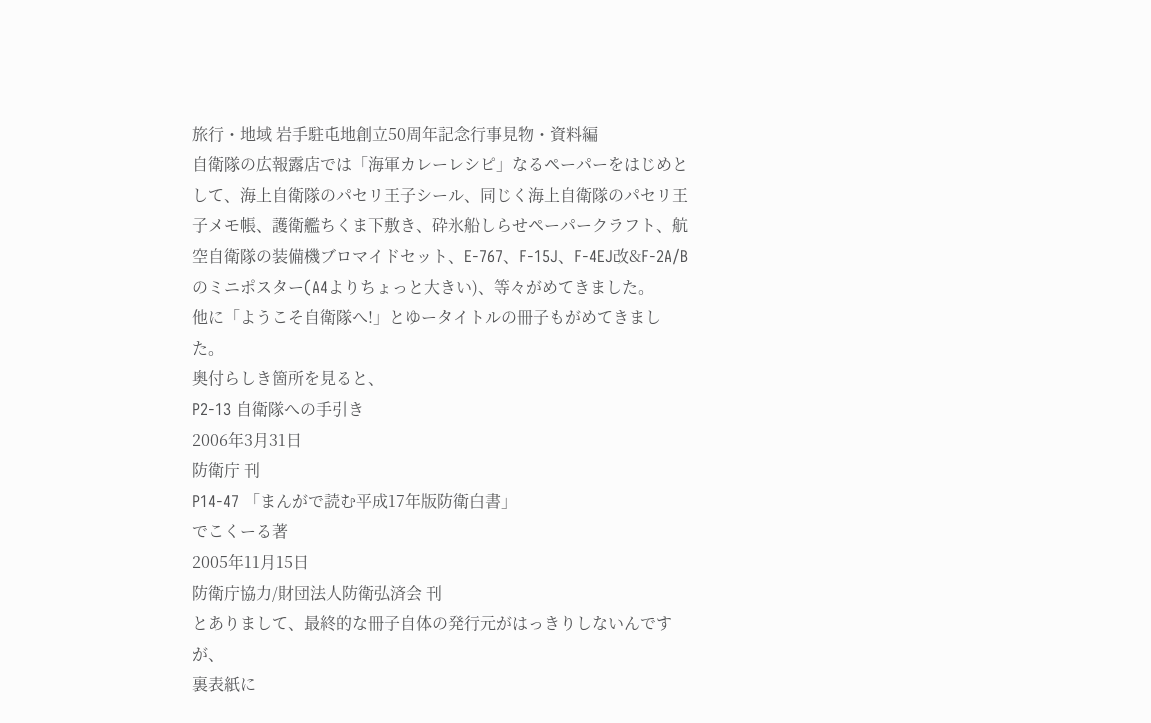旅行・地域 岩手駐屯地創立50周年記念行事見物・資料編
自衛隊の広報露店では「海軍カレーレシピ」なるペーパーをはじめとして、海上自衛隊のパセリ王子シール、同じく海上自衛隊のパセリ王子メモ帳、護衛艦ちくま下敷き、砕氷船しらせペーパークラフト、航空自衛隊の装備機ブロマイドセット、E-767、F-15J、F-4EJ改&F-2A/Bのミニポスター(A4よりちょっと大きい)、等々がめてきました。
他に「ようこそ自衛隊へ!」とゆータイトルの冊子もがめてきました。
奥付らしき箇所を見ると、
P2-13 自衛隊への手引き
2006年3月31日
防衛庁 刊
P14-47 「まんがで読む平成17年版防衛白書」
でこくーる著
2005年11月15日
防衛庁協力/財団法人防衛弘済会 刊
とありまして、最終的な冊子自体の発行元がはっきりしないんですが、
裏表紙に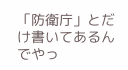「防衛庁」とだけ書いてあるんでやっ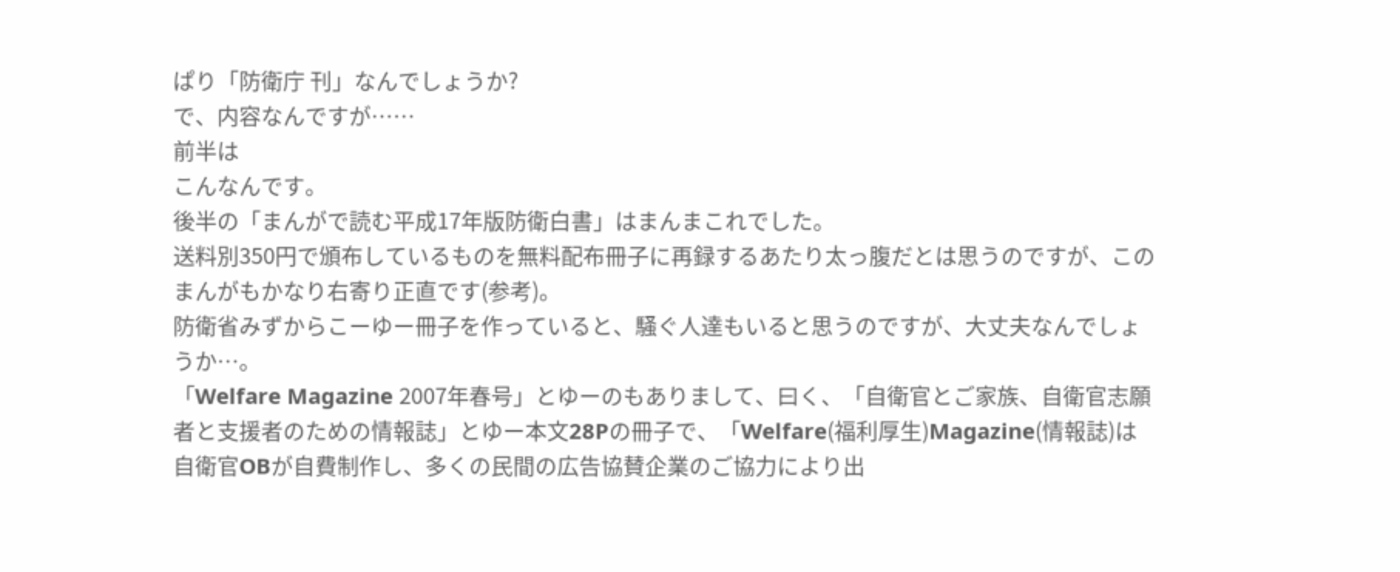ぱり「防衛庁 刊」なんでしょうか?
で、内容なんですが……
前半は
こんなんです。
後半の「まんがで読む平成17年版防衛白書」はまんまこれでした。
送料別350円で頒布しているものを無料配布冊子に再録するあたり太っ腹だとは思うのですが、このまんがもかなり右寄り正直です(参考)。
防衛省みずからこーゆー冊子を作っていると、騒ぐ人達もいると思うのですが、大丈夫なんでしょうか…。
「Welfare Magazine 2007年春号」とゆーのもありまして、曰く、「自衛官とご家族、自衛官志願者と支援者のための情報誌」とゆー本文28Pの冊子で、「Welfare(福利厚生)Magazine(情報誌)は自衛官OBが自費制作し、多くの民間の広告協賛企業のご協力により出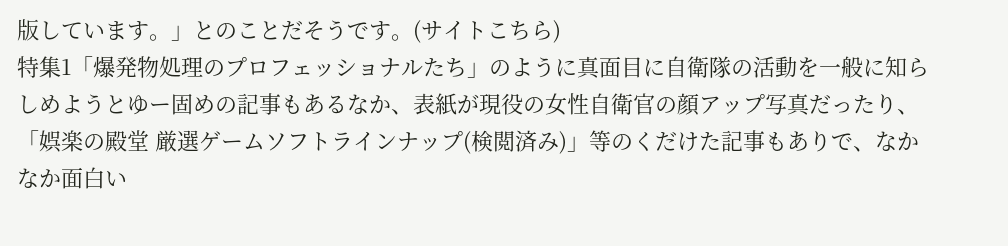版しています。」とのことだそうです。(サイトこちら)
特集1「爆発物処理のプロフェッショナルたち」のように真面目に自衛隊の活動を一般に知らしめようとゆー固めの記事もあるなか、表紙が現役の女性自衛官の顔アップ写真だったり、「娯楽の殿堂 厳選ゲームソフトラインナップ(検閲済み)」等のくだけた記事もありで、なかなか面白い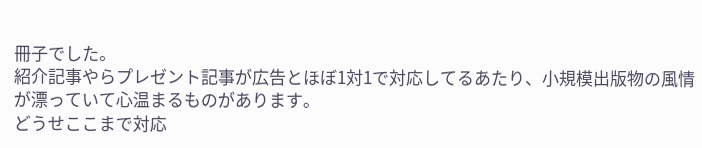冊子でした。
紹介記事やらプレゼント記事が広告とほぼ1対1で対応してるあたり、小規模出版物の風情が漂っていて心温まるものがあります。
どうせここまで対応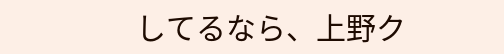してるなら、上野ク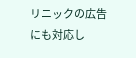リニックの広告にも対応し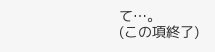て…。
(この項終了)